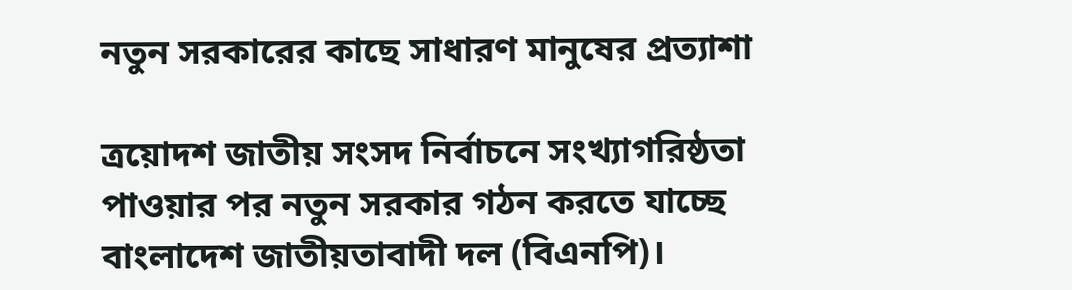নতুন সরকারের কাছে সাধারণ মানুষের প্রত্যাশা

ত্রয়োদশ জাতীয় সংসদ নির্বাচনে সংখ্যাগরিষ্ঠতা পাওয়ার পর নতুন সরকার গঠন করতে যাচ্ছে বাংলাদেশ জাতীয়তাবাদী দল (বিএনপি)।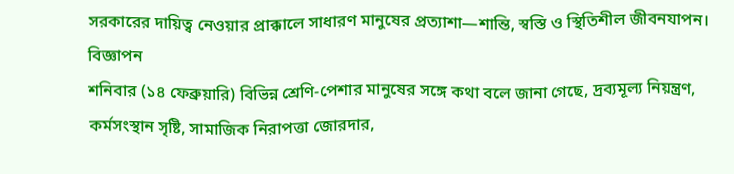সরকারের দায়িত্ব নেওয়ার প্রাক্কালে সাধারণ মানুষের প্রত্যাশা—শান্তি, স্বস্তি ও স্থিতিশীল জীবনযাপন।
বিজ্ঞাপন
শনিবার (১৪ ফেব্রুয়ারি) বিভিন্ন শ্রেণি-পেশার মানুষের সঙ্গে কথা বলে জানা গেছে, দ্রব্যমূল্য নিয়ন্ত্রণ, কর্মসংস্থান সৃষ্টি, সামাজিক নিরাপত্তা জোরদার,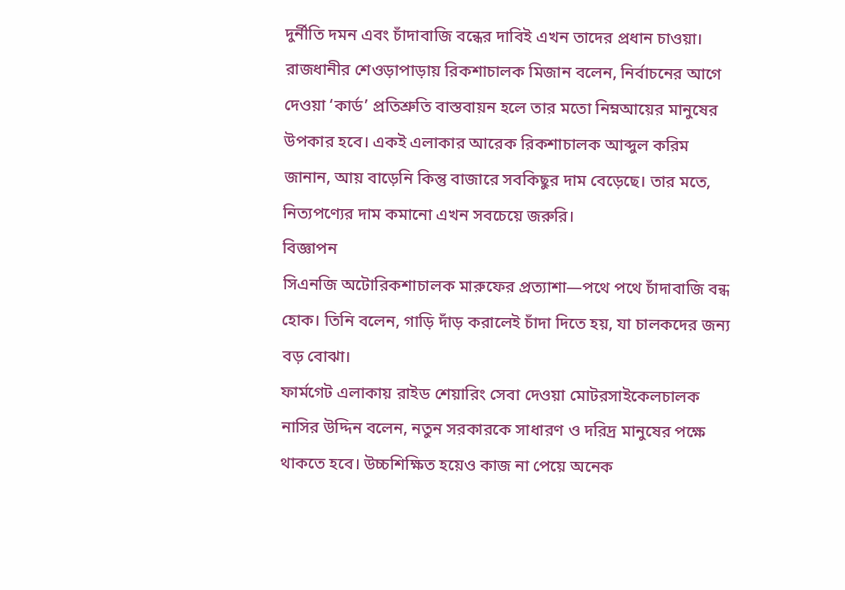দুর্নীতি দমন এবং চাঁদাবাজি বন্ধের দাবিই এখন তাদের প্রধান চাওয়া।
রাজধানীর শেওড়াপাড়ায় রিকশাচালক মিজান বলেন, নির্বাচনের আগে দেওয়া ‘কার্ড’ প্রতিশ্রুতি বাস্তবায়ন হলে তার মতো নিম্নআয়ের মানুষের উপকার হবে। একই এলাকার আরেক রিকশাচালক আব্দুল করিম জানান, আয় বাড়েনি কিন্তু বাজারে সবকিছুর দাম বেড়েছে। তার মতে, নিত্যপণ্যের দাম কমানো এখন সবচেয়ে জরুরি।
বিজ্ঞাপন
সিএনজি অটোরিকশাচালক মারুফের প্রত্যাশা—পথে পথে চাঁদাবাজি বন্ধ হোক। তিনি বলেন, গাড়ি দাঁড় করালেই চাঁদা দিতে হয়, যা চালকদের জন্য বড় বোঝা।
ফার্মগেট এলাকায় রাইড শেয়ারিং সেবা দেওয়া মোটরসাইকেলচালক নাসির উদ্দিন বলেন, নতুন সরকারকে সাধারণ ও দরিদ্র মানুষের পক্ষে থাকতে হবে। উচ্চশিক্ষিত হয়েও কাজ না পেয়ে অনেক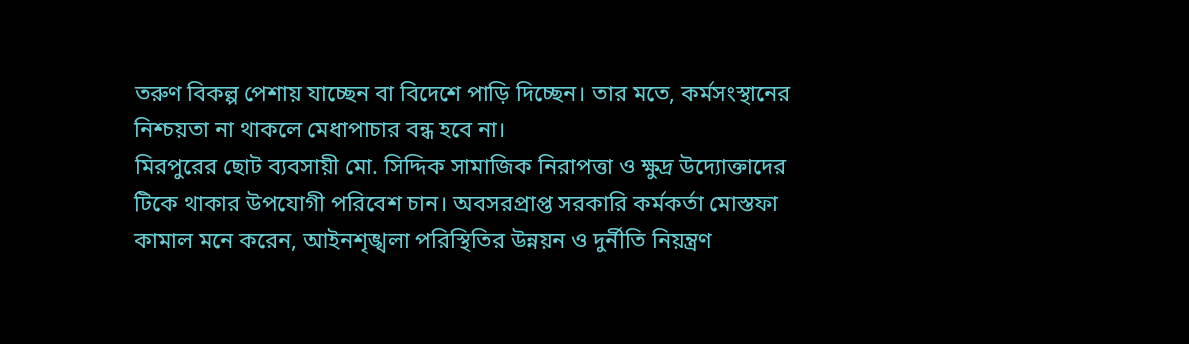তরুণ বিকল্প পেশায় যাচ্ছেন বা বিদেশে পাড়ি দিচ্ছেন। তার মতে, কর্মসংস্থানের নিশ্চয়তা না থাকলে মেধাপাচার বন্ধ হবে না।
মিরপুরের ছোট ব্যবসায়ী মো. সিদ্দিক সামাজিক নিরাপত্তা ও ক্ষুদ্র উদ্যোক্তাদের টিকে থাকার উপযোগী পরিবেশ চান। অবসরপ্রাপ্ত সরকারি কর্মকর্তা মোস্তফা কামাল মনে করেন, আইনশৃঙ্খলা পরিস্থিতির উন্নয়ন ও দুর্নীতি নিয়ন্ত্রণ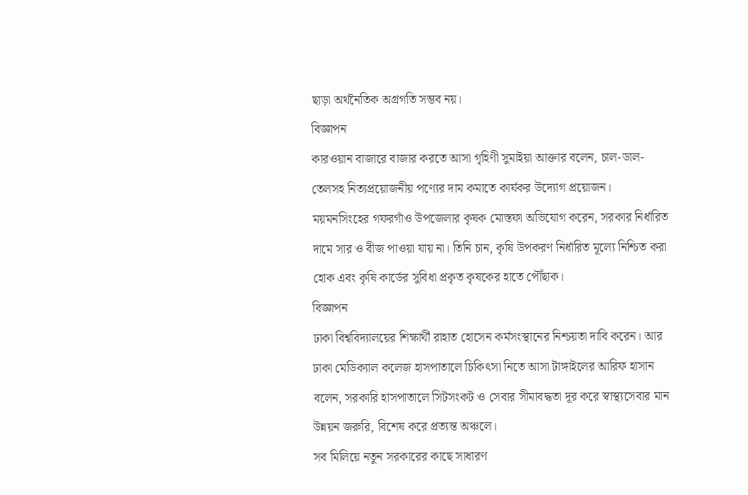ছাড়া অর্থনৈতিক অগ্রগতি সম্ভব নয়।
বিজ্ঞাপন
কারওয়ান বাজারে বাজার করতে আসা গৃহিণী সুমাইয়া আক্তার বলেন, চাল-ডাল-তেলসহ নিত্যপ্রয়োজনীয় পণ্যের দাম কমাতে কার্যকর উদ্যোগ প্রয়োজন।
ময়মনসিংহের গফরগাঁও উপজেলার কৃষক মোস্তফা অভিযোগ করেন, সরকার নির্ধারিত দামে সার ও বীজ পাওয়া যায় না। তিনি চান, কৃষি উপকরণ নির্ধারিত মূল্যে নিশ্চিত করা হোক এবং কৃষি কার্ডের সুবিধা প্রকৃত কৃষকের হাতে পৌঁছাক।
বিজ্ঞাপন
ঢাকা বিশ্ববিদ্যালয়ের শিক্ষার্থী রাহাত হোসেন কর্মসংস্থানের নিশ্চয়তা দাবি করেন। আর ঢাকা মেডিক্যাল কলেজ হাসপাতালে চিকিৎসা নিতে আসা টাঙ্গাইলের আরিফ হাসান বলেন, সরকারি হাসপাতালে সিটসংকট ও সেবার সীমাবদ্ধতা দূর করে স্বাস্থ্যসেবার মান উন্নয়ন জরুরি, বিশেষ করে প্রত্যন্ত অঞ্চলে।
সব মিলিয়ে নতুন সরকারের কাছে সাধারণ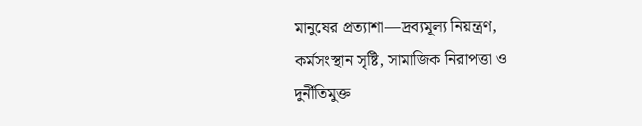মানুষের প্রত্যাশা—দ্রব্যমূল্য নিয়ন্ত্রণ, কর্মসংস্থান সৃষ্টি, সামাজিক নিরাপত্তা ও দুর্নীতিমুক্ত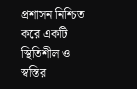প্রশাসন নিশ্চিত করে একটি স্থিতিশীল ও স্বস্তির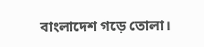বাংলাদেশ গড়ে তোলা।